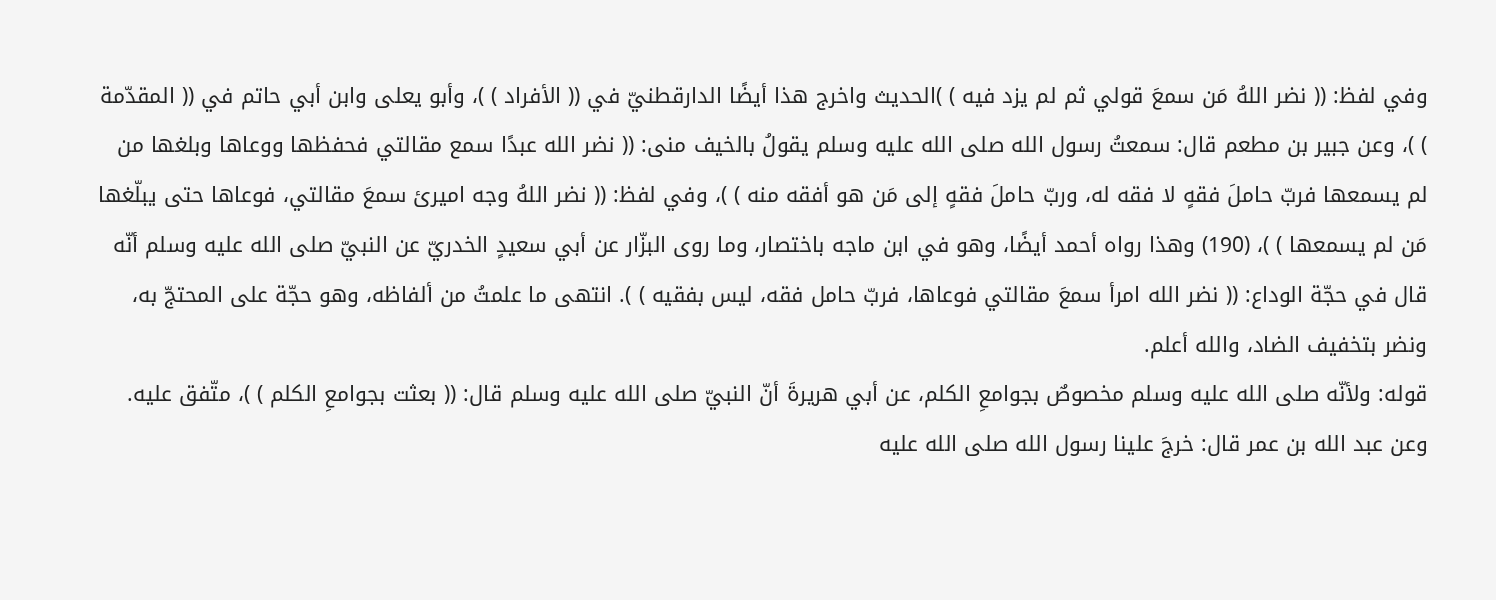وفي لفظ: (( نضر اللهُ مَن سمعَ قولي ثم لم يزد فيه ) )الحديث واخرج هذا أيضًا الدارقطنيّ في (( الأفراد ) )، وأبو يعلى وابن أبي حاتم في (( المقدّمة ) )، وعن جبير بن مطعم قال: سمعتُ رسول الله صلى الله عليه وسلم يقولُ بالخيف منى: (( نضر الله عبدًا سمع مقالتي فحفظها ووعاها وبلغها من لم يسمعها فربّ حاملَ فقهٍ لا فقه له، وربّ حاملَ فقهٍ إلى مَن هو أفقه منه ) )، وفي لفظ: (( نضر اللهُ وجه اميرئ سمعَ مقالتي، فوعاها حتى يبلّغها مَن لم يسمعها ) )، (190) وهذا رواه أحمد أيضًا، وهو في ابن ماجه باختصار، وما روى البزّار عن أبي سعيدٍ الخدريّ عن النبيّ صلى الله عليه وسلم أنّه قال في حجّة الوداع: (( نضر الله امرأ سمعَ مقالتي فوعاها، فربّ حامل فقه، ليس بفقيه ) ). انتهى ما علمتُ من ألفاظه، وهو حجّة على المحتجّ به، ونضر بتخفيف الضاد، والله أعلم.
قوله: ولأنّه صلى الله عليه وسلم مخصوصٌ بجوامعِ الكلم، عن أبي هريرةَ أنّ النبيّ صلى الله عليه وسلم قال: (( بعثت بجوامعِ الكلم ) )، متّفق عليه.
وعن عبد الله بن عمر قال: خرجَ علينا رسول الله صلى الله عليه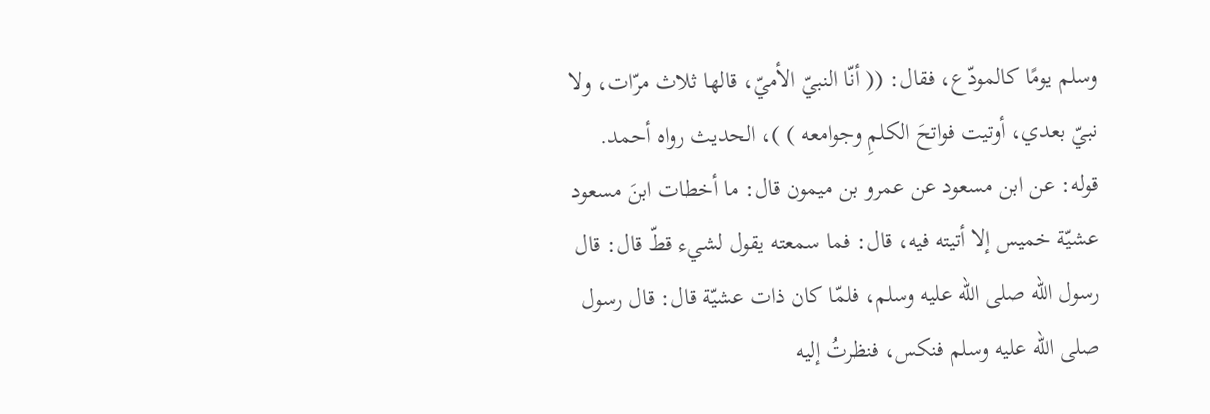وسلم يومًا كالمودّع، فقال: (( أنّا النبيّ الأميّ، قالها ثلاث مرّات، ولا نبيّ بعدي، أوتيت فواتحَ الكلمِ وجوامعه ) )، الحديث رواه أحمد.
قوله: عن ابن مسعود عن عمرو بن ميمون قال: ما أخطات ابنَ مسعود عشيّة خميس إلا أتيته فيه، قال: فما سمعته يقول لشيء قطّ قال: قال رسول الله صلى الله عليه وسلم، فلمّا كان ذات عشيّة قال: قال رسول صلى الله عليه وسلم فنكس، فنظرتُ إليه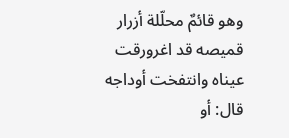وهو قائمٌ محلّلة أزرار قميصه قد اغرورقت عيناه وانتفخت أوداجه قال: أو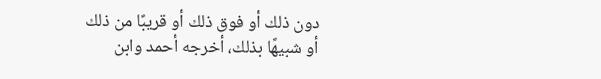دون ذلك أو فوق ذلك أو قريبًا من ذلك أو شبيهًا بذلك، أخرجه أحمد وابن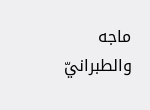ماجه والطبرانيّ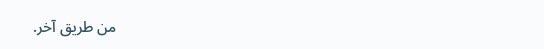من طريق آخر.